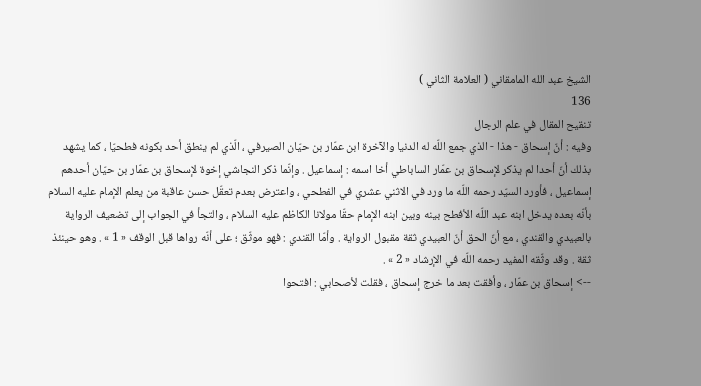الشيخ عبد الله المامقاني ( العلامة الثاني )
136
تنقيح المقال في علم الرجال
وفيه : أنّ إسحاق - هذا - الذي جمع اللّه له الدنيا والآخرة ابن عمّار بن حيّان الصيرفي ، الّذي لم ينطق أحد بكونه فطحيّا ، كما يشهد بذلك أنّ أحدا لم يذكر لإسحاق بن عمّار الساباطي أخا اسمه : إسماعيل . وإنّما ذكر النجاشي إخوة لإسحاق بن عمّار بن حيّان أحدهم إسماعيل ، فأورد السيّد رحمه اللّه ما ورد في الاثني عشري في الفطحي ، واعترض بعدم تعقّل حسن عاقبة من يعلم الإمام عليه السلام بأنّه بعده يدخل ابنه عبد اللّه الأفطح بينه وبين ابنه الإمام حقّا مولانا الكاظم عليه السلام ، والتجأ في الجواب إلى تضعيف الرواية بالعبيدي والقندي ، مع أنّ الحق أنّ العبيدي ثقة مقبول الرواية . وأمّا القندي : فهو موثّق ؛ على أنّه رواها قبل الوقف « 1 » . وهو حينئذ ثقة . وقد وثّقه المفيد رحمه اللّه في الإرشاد « 2 » .
--> إسحاق بن عمّار ، وأفقت بعد ما خرج إسحاق ، فقلت لأصحابي : افتحوا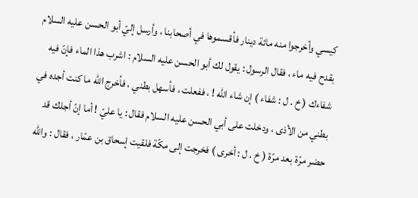كيسي وأخرجوا منه مائة دينار فأقسموها في أصحابنا ، وأرسل إليّ أبو الحسن عليه السلام بقدح فيه ماء ، فقال الرسول : يقول لك أبو الحسن عليه السلام : اشرب هذا الماء فإنّ فيه شفاءك ( خ . ل : شفاء ) إن شاء اللّه ! ، ففعلت ، فأسهل بطني ، فأخرج اللّه ما كنت أجده في بطني من الأذى ، ودخلت على أبي الحسن عليه السلام فقال : يا عليّ ! أما إنّ أجلك قد حضر مرّة بعد مرّة ( خ . ل : أخرى ) فخرجت إلى مكّة فلقيت إسحاق بن عمّار ، فقال : واللّه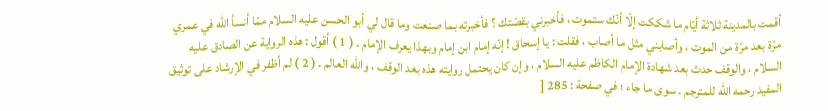أقمت بالمدينة ثلاثة أيّام ما شككت إلّا أنّك ستموت ، فأخبرني بقصّتك ؟ فأخبرته بما صنعت وما قال لي أبو الحسن عليه السلام ممّا أنسأ اللّه في عمري مرّة بعد مرّة من الموت ، وأصابني مثل ما أصاب ، فقلت : يا إسحاق ! إنّه إمام ابن إمام وبهذا يعرف الإمام . ( 1 ) أقول : هذه الرواية عن الصادق عليه السلام ، والوقف حدث بعد شهادة الإمام الكاظم عليه السلام ، وإن كان يحتمل روايته هذه بعد الوقف ، واللّه العالم . ( 2 ) لم أظفر في الإرشاد على توثيق المفيد رحمه اللّه للمترجم . سوى ما جاء ؛ في صفحة : 285 [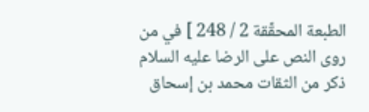الطبعة المحقّقة 2 / 248 ] في من روى النص على الرضا عليه السلام ذكر من الثقات محمد بن إسحاق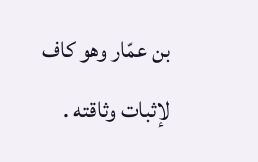بن عمّار وهو كاف لإثبات وثاقته .